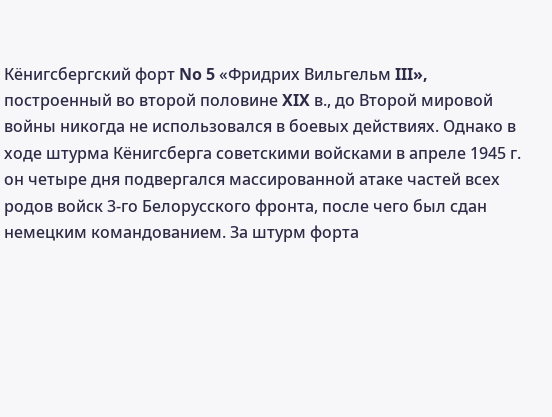Кёнигсбергский форт No 5 «Фридрих Вильгельм III», построенный во второй половине XIX в., до Второй мировой войны никогда не использовался в боевых действиях. Однако в ходе штурма Кёнигсберга советскими войсками в апреле 1945 г. он четыре дня подвергался массированной атаке частей всех родов войск 3-го Белорусского фронта, после чего был сдан немецким командованием. За штурм форта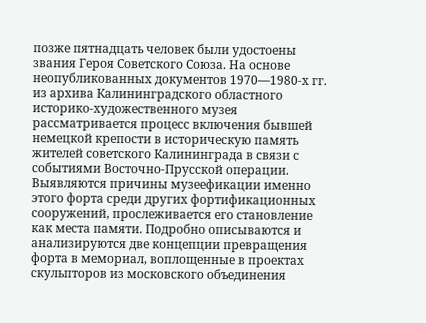позже пятнадцать человек были удостоены звания Героя Советского Союза. На основе неопубликованных документов 1970—1980-х гг. из архива Калининградского областного историко-художественного музея рассматривается процесс включения бывшей немецкой крепости в историческую память жителей советского Калининграда в связи с событиями Восточно-Прусской операции. Выявляются причины музеефикации именно этого форта среди других фортификационных сооружений, прослеживается его становление как места памяти. Подробно описываются и анализируются две концепции превращения форта в мемориал, воплощенные в проектах скульпторов из московского объединения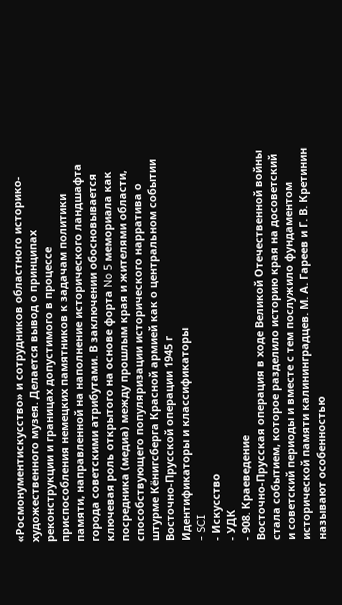«Росмонументискусство» и сотрудников областного историко-художественного музея. Делается вывод о принципах реконструкции и границах допустимого в процессе приспособления немецких памятников к задачам политики памяти, направленной на наполнение исторического ландшафта города советскими атрибутами. В заключении обосновывается ключевая роль открытого на основе форта No 5 мемориала как посредника (медиа) между прошлым края и жителями области, способствующего популяризации исторического нарратива о штурме Кёнигсберга Красной армией как о центральном событии Восточно-Прусской операции 1945 г
Идентификаторы и классификаторы
- SCI
- Искусство
- УДК
- 908. Краеведение
Восточно-Прусская операция в ходе Великой Отечественной войны стала событием, которое разделило историю края на досоветский и советский периоды и вместе с тем послужило фундаментом исторической памяти калининградцев. М. А. Гареев и Г. В. Кретинин называют особенностью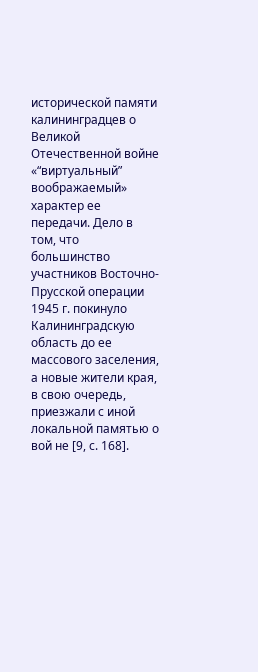исторической памяти калининградцев о Великой Отечественной войне «“виртуальный” воображаемый» характер ее передачи. Дело в том, что большинство участников Восточно-Прусской операции 1945 г. покинуло Калининградскую область до ее массового заселения, а новые жители края, в свою очередь, приезжали с иной локальной памятью о вой не [9, с. 168].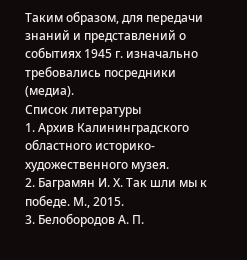Таким образом, для передачи знаний и представлений о событиях 1945 г. изначально требовались посредники (медиа).
Список литературы
1. Архив Калининградского областного историко-художественного музея.
2. Баграмян И. Х. Так шли мы к победе. М., 2015.
3. Белобородов А. П.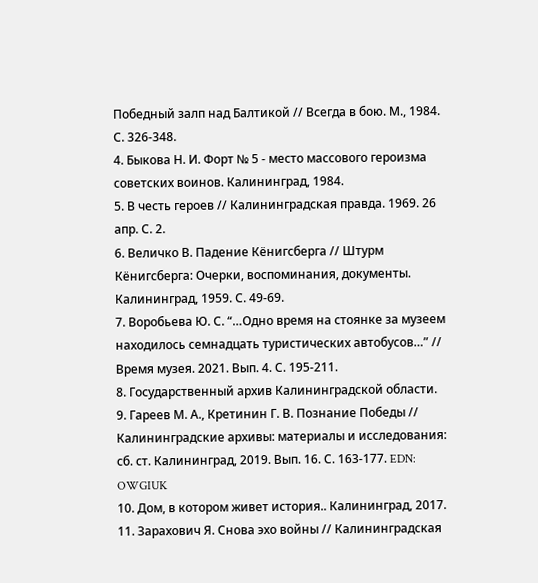Победный залп над Балтикой // Всегда в бою. М., 1984. С. 326-348.
4. Быкова Н. И. Форт № 5 - место массового героизма советских воинов. Калининград, 1984.
5. В честь героев // Калининградская правда. 1969. 26 апр. С. 2.
6. Величко В. Падение Кёнигсберга // Штурм Кёнигсберга: Очерки, воспоминания, документы. Калининград, 1959. С. 49-69.
7. Воробьева Ю. С. “…Одно время на стоянке за музеем находилось семнадцать туристических автобусов…” // Время музея. 2021. Вып. 4. С. 195-211.
8. Государственный архив Калининградской области.
9. Гареев М. А., Кретинин Г. В. Познание Победы // Калининградские архивы: материалы и исследования: сб. ст. Калининград, 2019. Вып. 16. С. 163-177. EDN: OWGIUK
10. Дом, в котором живет история.. Калининград, 2017.
11. Зарахович Я. Снова эхо войны // Калининградская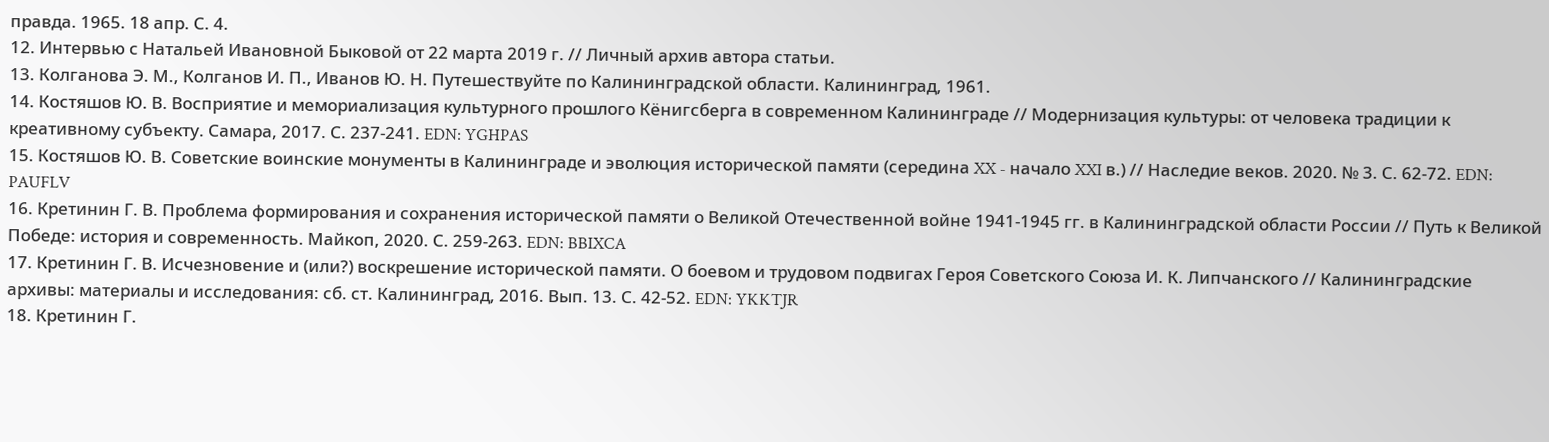правда. 1965. 18 апр. С. 4.
12. Интервью с Натальей Ивановной Быковой от 22 марта 2019 г. // Личный архив автора статьи.
13. Колганова Э. М., Колганов И. П., Иванов Ю. Н. Путешествуйте по Калининградской области. Калининград, 1961.
14. Костяшов Ю. В. Восприятие и мемориализация культурного прошлого Кёнигсберга в современном Калининграде // Модернизация культуры: от человека традиции к креативному субъекту. Самара, 2017. С. 237-241. EDN: YGHPAS
15. Костяшов Ю. В. Советские воинские монументы в Калининграде и эволюция исторической памяти (середина XX - начало XXI в.) // Наследие веков. 2020. № 3. С. 62-72. EDN: PAUFLV
16. Кретинин Г. В. Проблема формирования и сохранения исторической памяти о Великой Отечественной войне 1941-1945 гг. в Калининградской области России // Путь к Великой Победе: история и современность. Майкоп, 2020. С. 259-263. EDN: BBIXCA
17. Кретинин Г. В. Исчезновение и (или?) воскрешение исторической памяти. О боевом и трудовом подвигах Героя Советского Союза И. К. Липчанского // Калининградские архивы: материалы и исследования: сб. ст. Калининград, 2016. Вып. 13. С. 42-52. EDN: YKKTJR
18. Кретинин Г.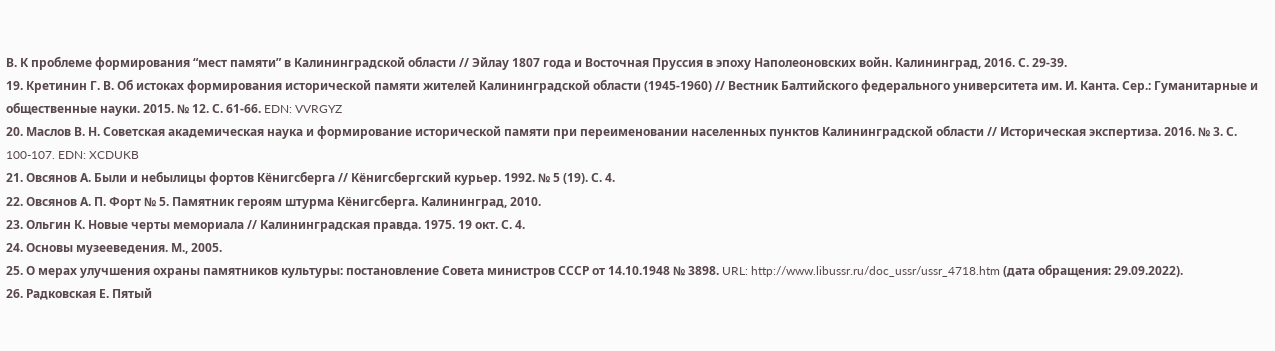В. К проблеме формирования “мест памяти” в Калининградской области // Эйлау 1807 года и Восточная Пруссия в эпоху Наполеоновских войн. Калининград, 2016. С. 29-39.
19. Кретинин Г. В. Об истоках формирования исторической памяти жителей Калининградской области (1945-1960) // Вестник Балтийского федерального университета им. И. Канта. Сер.: Гуманитарные и общественные науки. 2015. № 12. С. 61-66. EDN: VVRGYZ
20. Маслов В. Н. Советская академическая наука и формирование исторической памяти при переименовании населенных пунктов Калининградской области // Историческая экспертиза. 2016. № 3. С. 100-107. EDN: XCDUKB
21. Овсянов А. Были и небылицы фортов Кёнигсберга // Кёнигсбергский курьер. 1992. № 5 (19). С. 4.
22. Овсянов А. П. Форт № 5. Памятник героям штурма Кёнигсберга. Калининград, 2010.
23. Ольгин К. Новые черты мемориала // Калининградская правда. 1975. 19 окт. С. 4.
24. Основы музееведения. М., 2005.
25. О мерах улучшения охраны памятников культуры: постановление Совета министров СССР от 14.10.1948 № 3898. URL: http://www.libussr.ru/doc_ussr/ussr_4718.htm (дата обращения: 29.09.2022).
26. Радковская Е. Пятый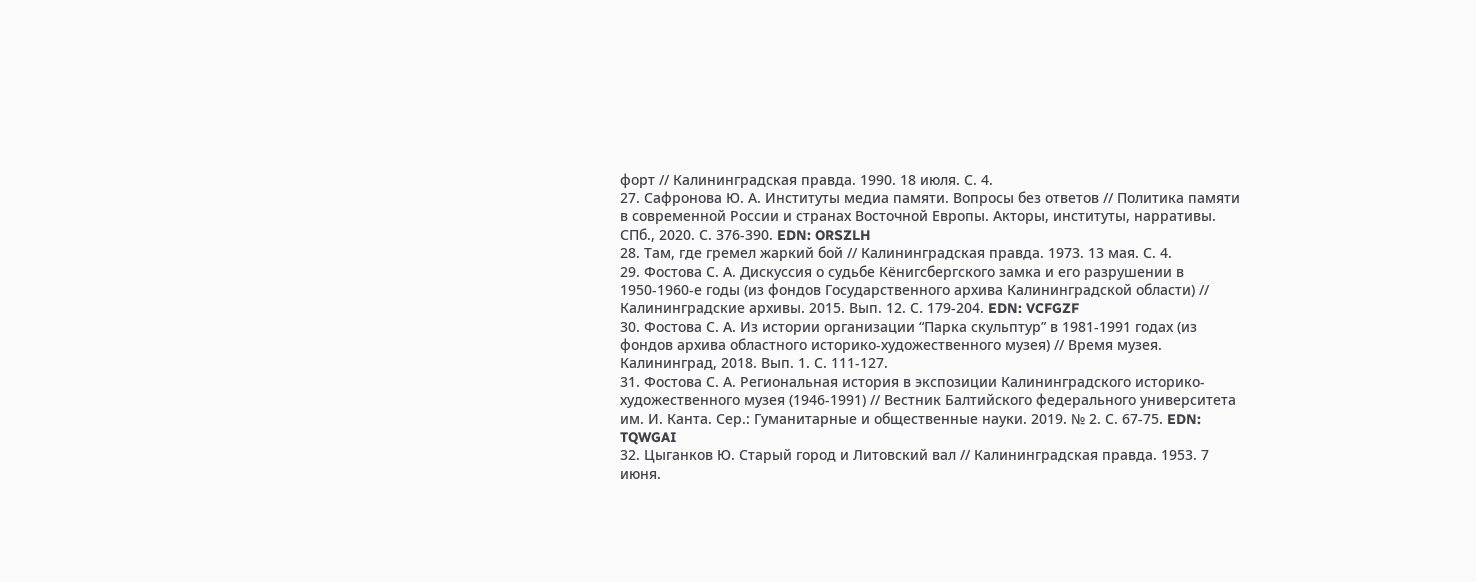форт // Калининградская правда. 1990. 18 июля. С. 4.
27. Сафронова Ю. А. Институты медиа памяти. Вопросы без ответов // Политика памяти в современной России и странах Восточной Европы. Акторы, институты, нарративы. СПб., 2020. С. 376-390. EDN: ORSZLH
28. Там, где гремел жаркий бой // Калининградская правда. 1973. 13 мая. С. 4.
29. Фостова С. А. Дискуссия о судьбе Кёнигсбергского замка и его разрушении в 1950-1960-е годы (из фондов Государственного архива Калининградской области) // Калининградские архивы. 2015. Вып. 12. С. 179-204. EDN: VCFGZF
30. Фостова С. А. Из истории организации “Парка скульптур” в 1981-1991 годах (из фондов архива областного историко-художественного музея) // Время музея. Калининград, 2018. Вып. 1. С. 111-127.
31. Фостова С. А. Региональная история в экспозиции Калининградского историко-художественного музея (1946-1991) // Вестник Балтийского федерального университета им. И. Канта. Сер.: Гуманитарные и общественные науки. 2019. № 2. С. 67-75. EDN: TQWGAI
32. Цыганков Ю. Старый город и Литовский вал // Калининградская правда. 1953. 7 июня.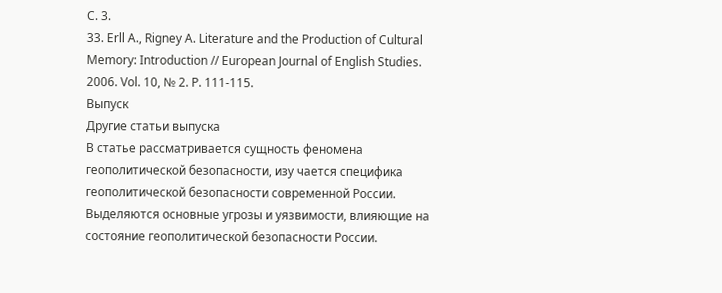С. 3.
33. Erll A., Rigney A. Literature and the Production of Cultural Memory: Introduction // European Journal of English Studies. 2006. Vol. 10, № 2. P. 111-115.
Выпуск
Другие статьи выпуска
В статье рассматривается сущность феномена геополитической безопасности, изу чается специфика геополитической безопасности современной России. Выделяются основные угрозы и уязвимости, влияющие на состояние геополитической безопасности России.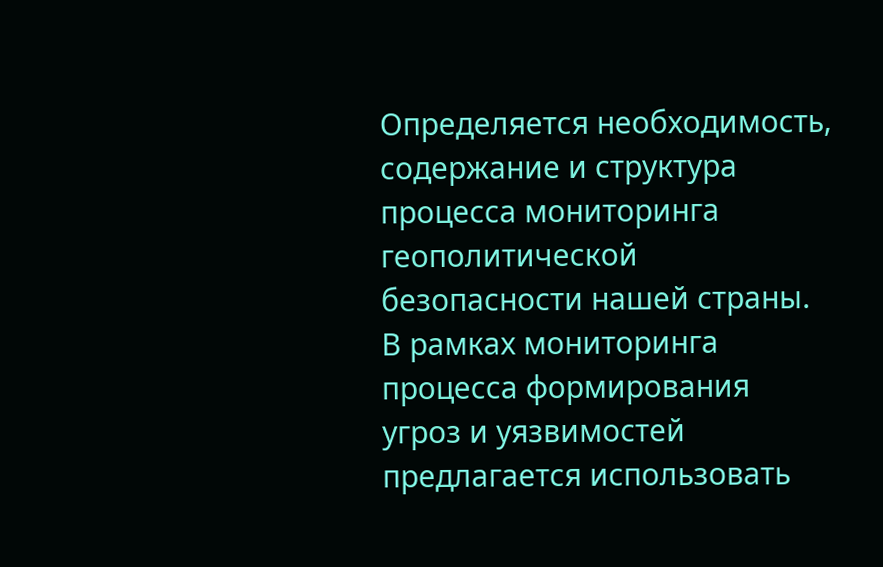Определяется необходимость, содержание и структура процесса мониторинга геополитической безопасности нашей страны. В рамках мониторинга процесса формирования угроз и уязвимостей предлагается использовать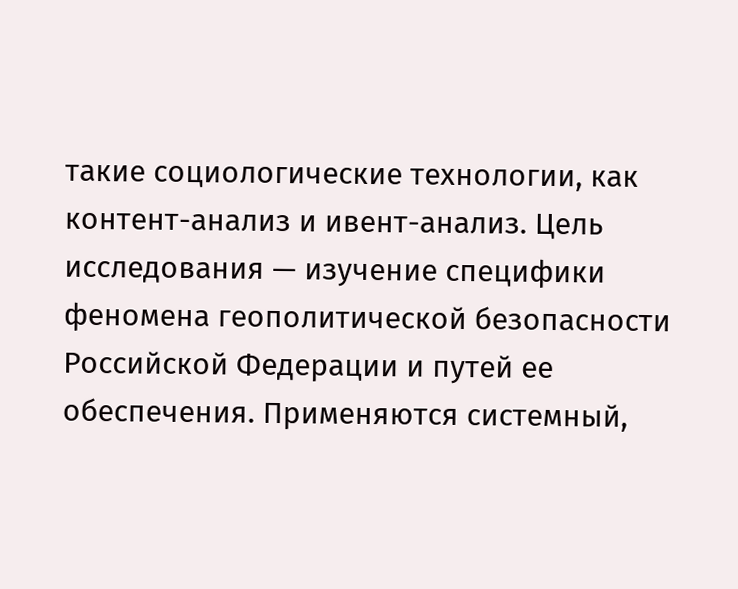такие социологические технологии, как контент-анализ и ивент-анализ. Цель исследования — изучение специфики феномена геополитической безопасности Российской Федерации и путей ее обеспечения. Применяются системный,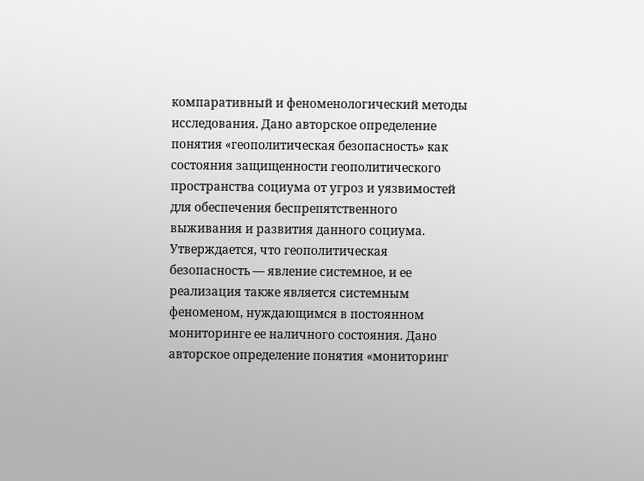компаративный и феноменологический методы исследования. Дано авторское определение понятия «геополитическая безопасность» как состояния защищенности геополитического пространства социума от угроз и уязвимостей для обеспечения беспрепятственного выживания и развития данного социума. Утверждается, что геополитическая безопасность — явление системное, и ее реализация также является системным феноменом, нуждающимся в постоянном мониторинге ее наличного состояния. Дано авторское определение понятия «мониторинг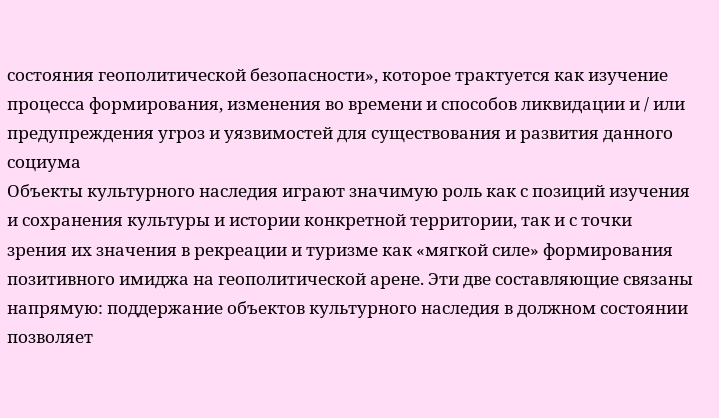состояния геополитической безопасности», которое трактуется как изучение процесса формирования, изменения во времени и способов ликвидации и / или предупреждения угроз и уязвимостей для существования и развития данного социума
Объекты культурного наследия играют значимую роль как с позиций изучения и сохранения культуры и истории конкретной территории, так и с точки зрения их значения в рекреации и туризме как «мягкой силе» формирования позитивного имиджа на геополитической арене. Эти две составляющие связаны напрямую: поддержание объектов культурного наследия в должном состоянии позволяет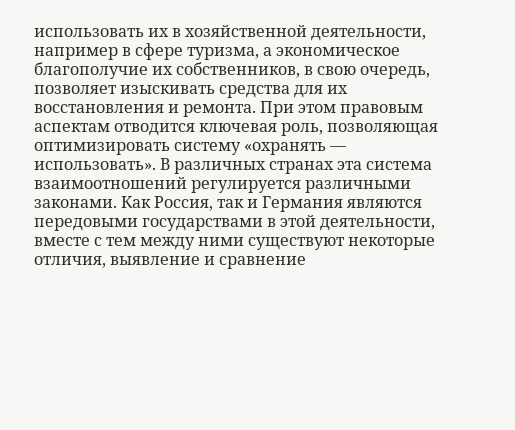использовать их в хозяйственной деятельности, например в сфере туризма, а экономическое благополучие их собственников, в свою очередь, позволяет изыскивать средства для их восстановления и ремонта. При этом правовым аспектам отводится ключевая роль, позволяющая оптимизировать систему «охранять — использовать». В различных странах эта система взаимоотношений регулируется различными законами. Как Россия, так и Германия являются передовыми государствами в этой деятельности, вместе с тем между ними существуют некоторые отличия, выявление и сравнение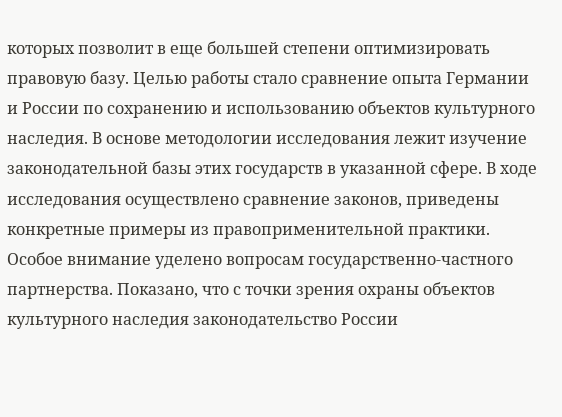которых позволит в еще большей степени оптимизировать правовую базу. Целью работы стало сравнение опыта Германии и России по сохранению и использованию объектов культурного наследия. В основе методологии исследования лежит изучение законодательной базы этих государств в указанной сфере. В ходе исследования осуществлено сравнение законов, приведены конкретные примеры из правоприменительной практики. Особое внимание уделено вопросам государственно-частного партнерства. Показано, что с точки зрения охраны объектов культурного наследия законодательство России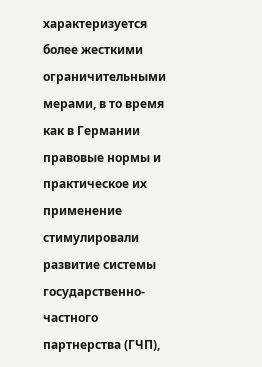характеризуется более жесткими ограничительными мерами, в то время как в Германии правовые нормы и практическое их применение стимулировали развитие системы государственно-частного партнерства (ГЧП),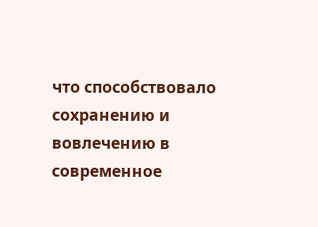что способствовало сохранению и вовлечению в современное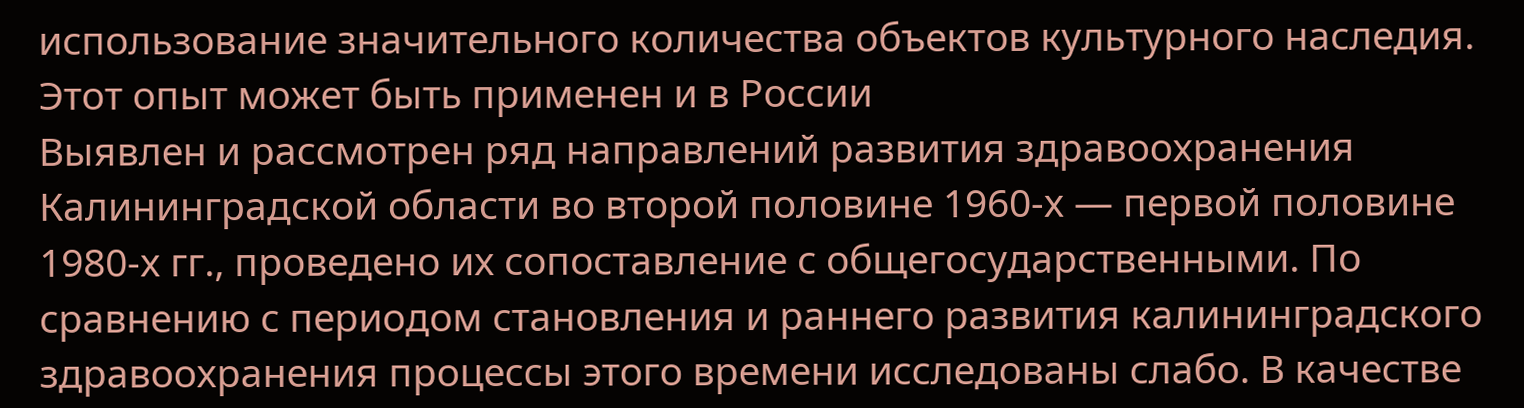использование значительного количества объектов культурного наследия. Этот опыт может быть применен и в России
Выявлен и рассмотрен ряд направлений развития здравоохранения Калининградской области во второй половине 1960-х — первой половине 1980-х гг., проведено их сопоставление с общегосударственными. По сравнению с периодом становления и раннего развития калининградского здравоохранения процессы этого времени исследованы слабо. В качестве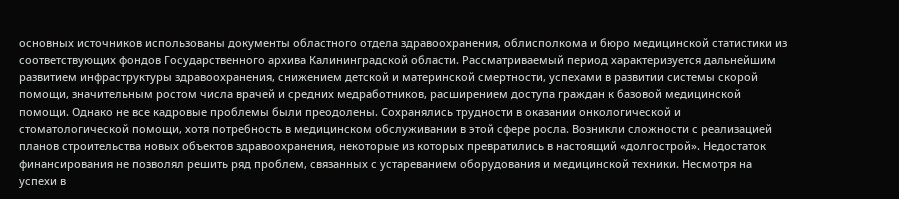основных источников использованы документы областного отдела здравоохранения, облисполкома и бюро медицинской статистики из соответствующих фондов Государственного архива Калининградской области. Рассматриваемый период характеризуется дальнейшим развитием инфраструктуры здравоохранения, снижением детской и материнской смертности, успехами в развитии системы скорой помощи, значительным ростом числа врачей и средних медработников, расширением доступа граждан к базовой медицинской помощи. Однако не все кадровые проблемы были преодолены. Сохранялись трудности в оказании онкологической и стоматологической помощи, хотя потребность в медицинском обслуживании в этой сфере росла. Возникли сложности с реализацией планов строительства новых объектов здравоохранения, некоторые из которых превратились в настоящий «долгострой». Недостаток финансирования не позволял решить ряд проблем, связанных с устареванием оборудования и медицинской техники. Несмотря на успехи в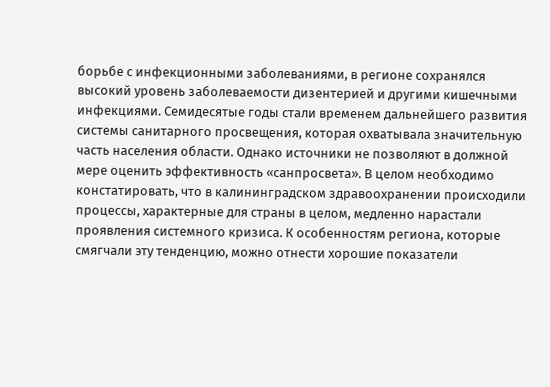борьбе с инфекционными заболеваниями, в регионе сохранялся высокий уровень заболеваемости дизентерией и другими кишечными инфекциями. Семидесятые годы стали временем дальнейшего развития системы санитарного просвещения, которая охватывала значительную часть населения области. Однако источники не позволяют в должной мере оценить эффективность «санпросвета». В целом необходимо констатировать, что в калининградском здравоохранении происходили процессы, характерные для страны в целом, медленно нарастали проявления системного кризиса. К особенностям региона, которые смягчали эту тенденцию, можно отнести хорошие показатели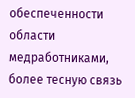обеспеченности области медработниками, более тесную связь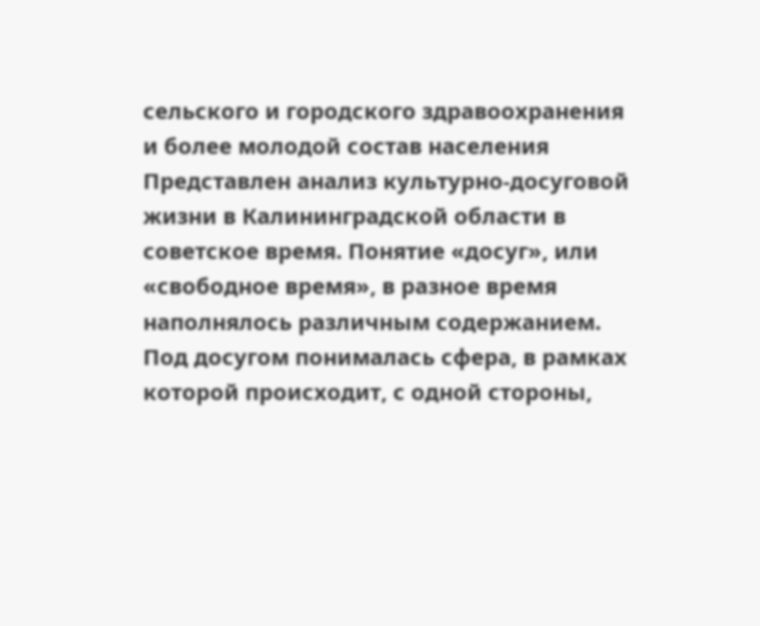сельского и городского здравоохранения и более молодой состав населения
Представлен анализ культурно-досуговой жизни в Калининградской области в советское время. Понятие «досуг», или «свободное время», в разное время наполнялось различным содержанием. Под досугом понималась сфера, в рамках которой происходит, с одной стороны,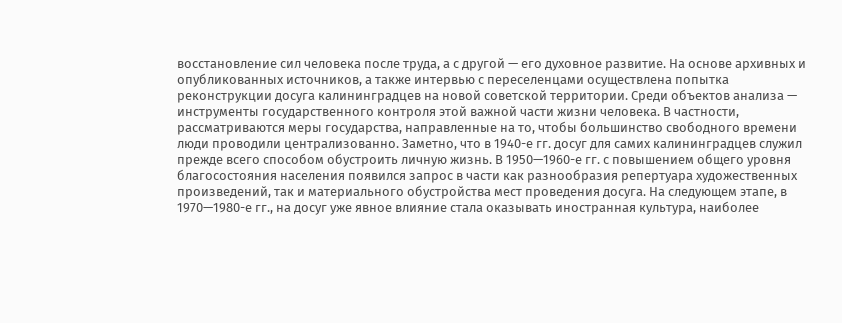восстановление сил человека после труда, а с другой — его духовное развитие. На основе архивных и опубликованных источников, а также интервью с переселенцами осуществлена попытка реконструкции досуга калининградцев на новой советской территории. Среди объектов анализа — инструменты государственного контроля этой важной части жизни человека. В частности, рассматриваются меры государства, направленные на то, чтобы большинство свободного времени люди проводили централизованно. Заметно, что в 1940-е гг. досуг для самих калининградцев служил прежде всего способом обустроить личную жизнь. В 1950—1960-е гг. с повышением общего уровня благосостояния населения появился запрос в части как разнообразия репертуара художественных произведений, так и материального обустройства мест проведения досуга. На следующем этапе, в 1970—1980-е гг., на досуг уже явное влияние стала оказывать иностранная культура, наиболее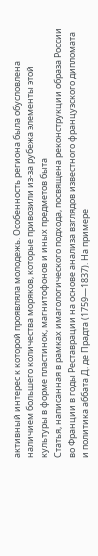активный интерес к которой проявляла молодежь. Особенность региона была обусловлена наличием большего количества моряков, которые привозили из-за рубежа элементы этой культуры в форме пластинок, магнитофонов и иных предметов быта
Статья, написанная в рамках имагологического подхода, посвящена реконструкции образа России во Франции в годы Реставрации на основе анализа взглядов известного французского дипломата и политика аббата Д. де Прадта (1759—1837). На примере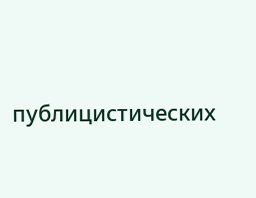публицистических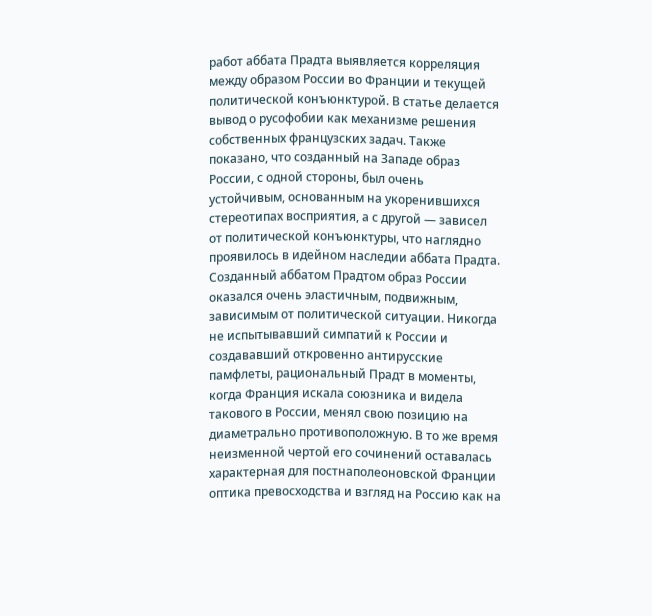работ аббата Прадта выявляется корреляция между образом России во Франции и текущей политической конъюнктурой. В статье делается вывод о русофобии как механизме решения собственных французских задач. Также показано, что созданный на Западе образ России, с одной стороны, был очень устойчивым, основанным на укоренившихся стереотипах восприятия, а с другой — зависел от политической конъюнктуры, что наглядно проявилось в идейном наследии аббата Прадта. Созданный аббатом Прадтом образ России оказался очень эластичным, подвижным, зависимым от политической ситуации. Никогда не испытывавший симпатий к России и создававший откровенно антирусские памфлеты, рациональный Прадт в моменты, когда Франция искала союзника и видела такового в России, менял свою позицию на диаметрально противоположную. В то же время неизменной чертой его сочинений оставалась характерная для постнаполеоновской Франции оптика превосходства и взгляд на Россию как на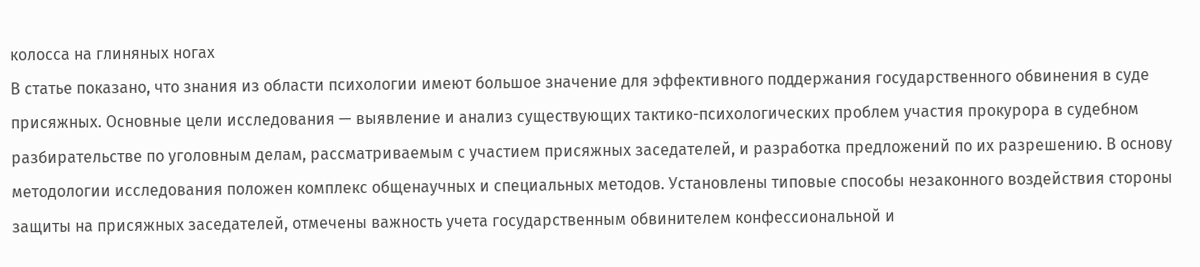колосса на глиняных ногах
В статье показано, что знания из области психологии имеют большое значение для эффективного поддержания государственного обвинения в суде присяжных. Основные цели исследования — выявление и анализ существующих тактико-психологических проблем участия прокурора в судебном разбирательстве по уголовным делам, рассматриваемым с участием присяжных заседателей, и разработка предложений по их разрешению. В основу методологии исследования положен комплекс общенаучных и специальных методов. Установлены типовые способы незаконного воздействия стороны защиты на присяжных заседателей, отмечены важность учета государственным обвинителем конфессиональной и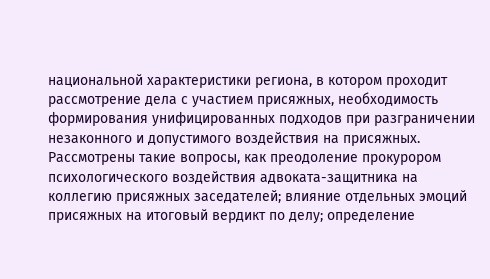национальной характеристики региона, в котором проходит рассмотрение дела с участием присяжных, необходимость формирования унифицированных подходов при разграничении незаконного и допустимого воздействия на присяжных. Рассмотрены такие вопросы, как преодоление прокурором психологического воздействия адвоката-защитника на коллегию присяжных заседателей; влияние отдельных эмоций присяжных на итоговый вердикт по делу; определение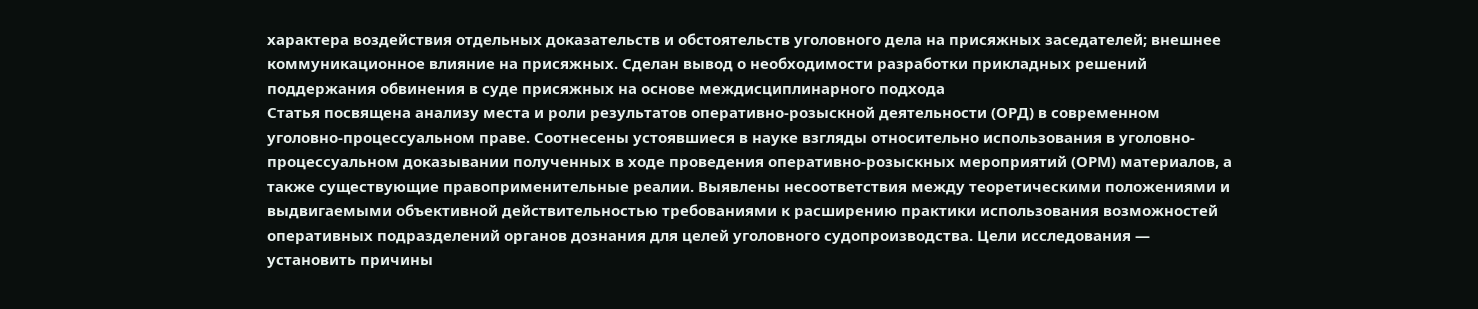характера воздействия отдельных доказательств и обстоятельств уголовного дела на присяжных заседателей; внешнее коммуникационное влияние на присяжных. Сделан вывод о необходимости разработки прикладных решений поддержания обвинения в суде присяжных на основе междисциплинарного подхода
Статья посвящена анализу места и роли результатов оперативно-розыскной деятельности (ОРД) в современном уголовно-процессуальном праве. Соотнесены устоявшиеся в науке взгляды относительно использования в уголовно-процессуальном доказывании полученных в ходе проведения оперативно-розыскных мероприятий (ОРМ) материалов, а также существующие правоприменительные реалии. Выявлены несоответствия между теоретическими положениями и выдвигаемыми объективной действительностью требованиями к расширению практики использования возможностей оперативных подразделений органов дознания для целей уголовного судопроизводства. Цели исследования — установить причины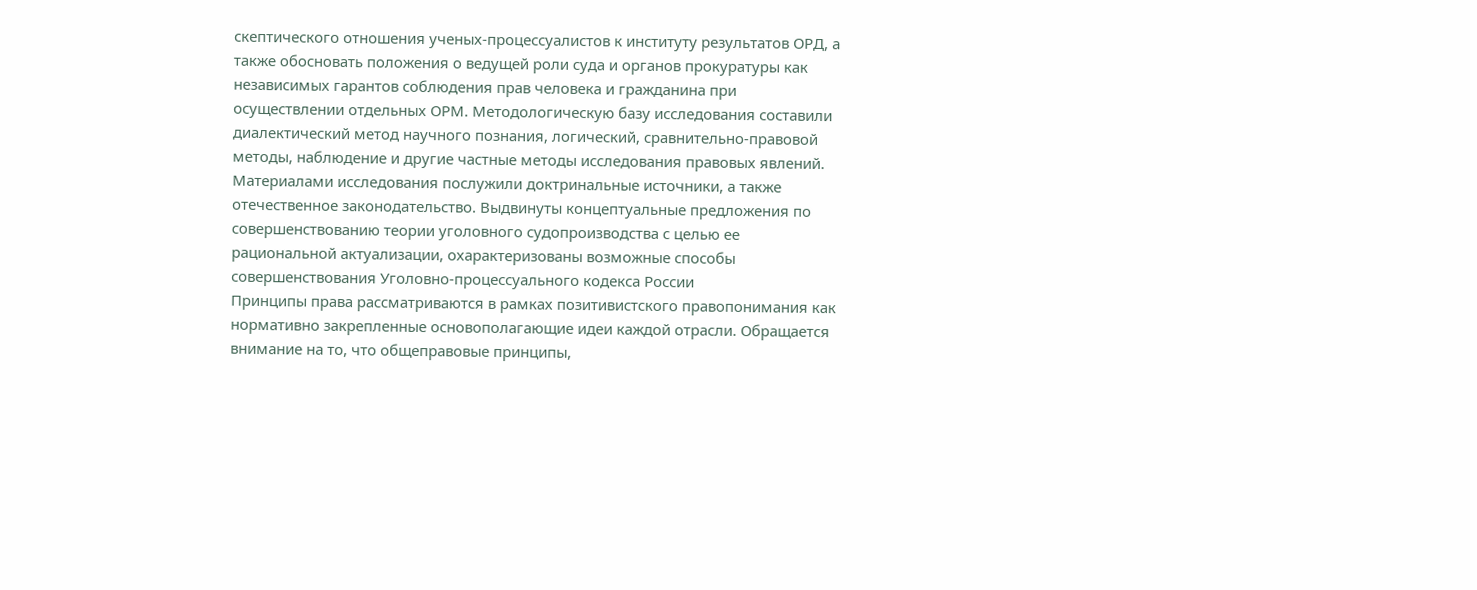скептического отношения ученых-процессуалистов к институту результатов ОРД, а также обосновать положения о ведущей роли суда и органов прокуратуры как независимых гарантов соблюдения прав человека и гражданина при осуществлении отдельных ОРМ. Методологическую базу исследования составили диалектический метод научного познания, логический, сравнительно-правовой методы, наблюдение и другие частные методы исследования правовых явлений. Материалами исследования послужили доктринальные источники, а также отечественное законодательство. Выдвинуты концептуальные предложения по совершенствованию теории уголовного судопроизводства с целью ее рациональной актуализации, охарактеризованы возможные способы совершенствования Уголовно-процессуального кодекса России
Принципы права рассматриваются в рамках позитивистского правопонимания как нормативно закрепленные основополагающие идеи каждой отрасли. Обращается внимание на то, что общеправовые принципы,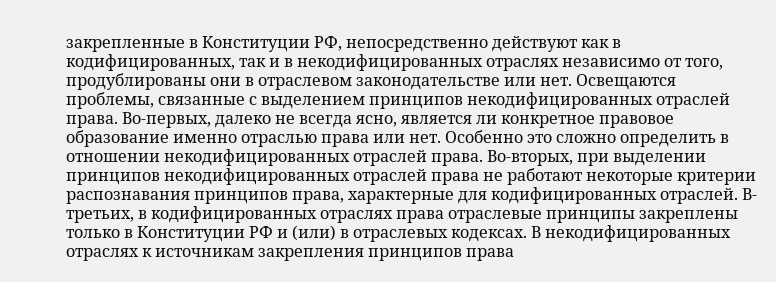закрепленные в Конституции РФ, непосредственно действуют как в кодифицированных, так и в некодифицированных отраслях независимо от того, продублированы они в отраслевом законодательстве или нет. Освещаются проблемы, связанные с выделением принципов некодифицированных отраслей права. Во-первых, далеко не всегда ясно, является ли конкретное правовое образование именно отраслью права или нет. Особенно это сложно определить в отношении некодифицированных отраслей права. Во-вторых, при выделении принципов некодифицированных отраслей права не работают некоторые критерии распознавания принципов права, характерные для кодифицированных отраслей. В-третьих, в кодифицированных отраслях права отраслевые принципы закреплены только в Конституции РФ и (или) в отраслевых кодексах. В некодифицированных отраслях к источникам закрепления принципов права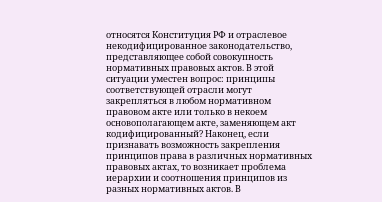относятся Конституция РФ и отраслевое некодифицированное законодательство, представляющее собой совокупность нормативных правовых актов. В этой ситуации уместен вопрос: принципы соответствующей отрасли могут закрепляться в любом нормативном правовом акте или только в некоем основополагающем акте, заменяющем акт кодифицированный? Наконец, если признавать возможность закрепления принципов права в различных нормативных правовых актах, то возникает проблема иерархии и соотношения принципов из разных нормативных актов. В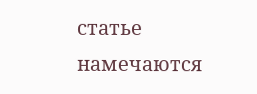статье намечаются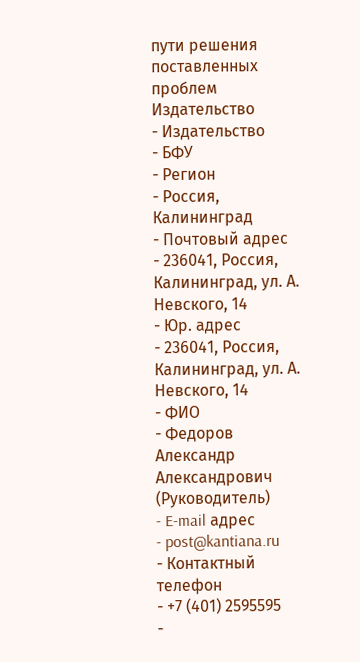пути решения поставленных проблем
Издательство
- Издательство
- БФУ
- Регион
- Россия, Калининград
- Почтовый адрес
- 236041, Россия, Калининград, ул. А. Невского, 14
- Юр. адрес
- 236041, Россия, Калининград, ул. А. Невского, 14
- ФИО
- Федоров Александр Александрович (Руководитель)
- E-mail адрес
- post@kantiana.ru
- Контактный телефон
- +7 (401) 2595595
-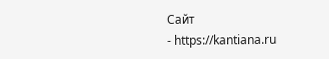Сайт
- https://kantiana.ru